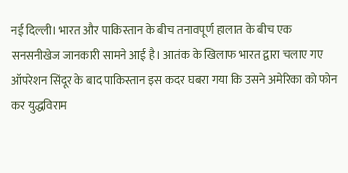नई दिल्ली। भारत और पाकिस्तान के बीच तनावपूर्ण हालात के बीच एक सनसनीखेज जानकारी सामने आई है। आतंक के खिलाफ भारत द्वारा चलाए गए ऑपरेशन सिंदूर के बाद पाकिस्तान इस कदर घबरा गया कि उसने अमेरिका को फोन कर युद्धविराम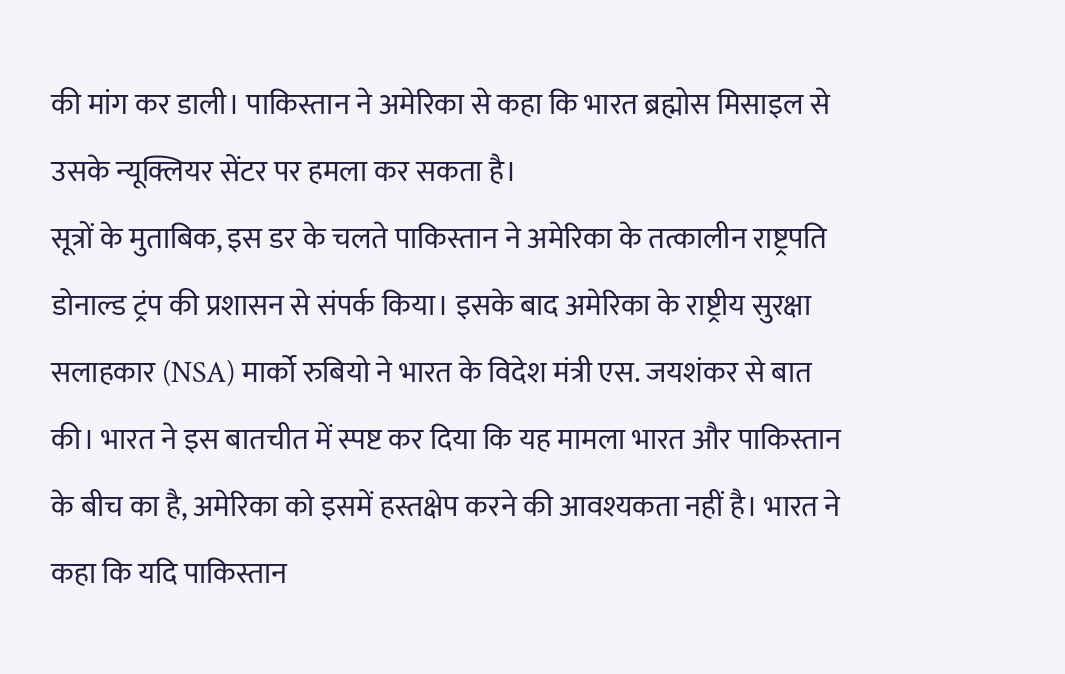की मांग कर डाली। पाकिस्तान ने अमेरिका से कहा कि भारत ब्रह्मोस मिसाइल से उसके न्यूक्लियर सेंटर पर हमला कर सकता है।
सूत्रों के मुताबिक, इस डर के चलते पाकिस्तान ने अमेरिका के तत्कालीन राष्ट्रपति डोनाल्ड ट्रंप की प्रशासन से संपर्क किया। इसके बाद अमेरिका के राष्ट्रीय सुरक्षा सलाहकार (NSA) मार्को रुबियो ने भारत के विदेश मंत्री एस. जयशंकर से बात की। भारत ने इस बातचीत में स्पष्ट कर दिया कि यह मामला भारत और पाकिस्तान के बीच का है, अमेरिका को इसमें हस्तक्षेप करने की आवश्यकता नहीं है। भारत ने कहा कि यदि पाकिस्तान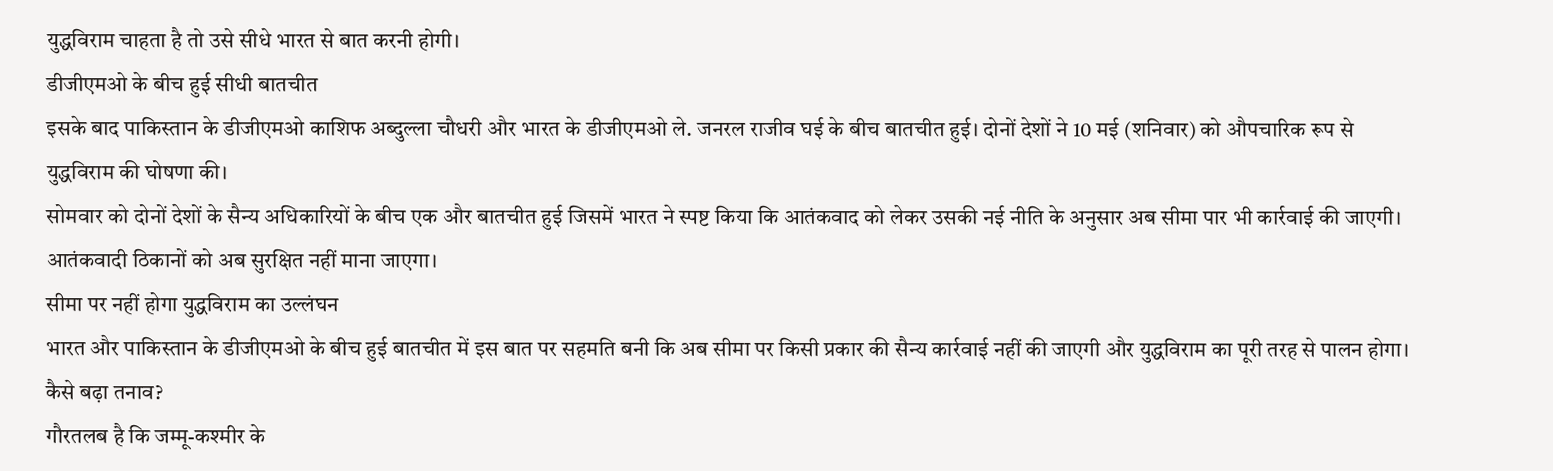युद्धविराम चाहता है तो उसे सीधे भारत से बात करनी होगी।
डीजीएमओ के बीच हुई सीधी बातचीत
इसके बाद पाकिस्तान के डीजीएमओ काशिफ अब्दुल्ला चौधरी और भारत के डीजीएमओ ले. जनरल राजीव घई के बीच बातचीत हुई। दोनों देशों ने 10 मई (शनिवार) को औपचारिक रूप से युद्धविराम की घोषणा की।
सोमवार को दोनों देशों के सैन्य अधिकारियों के बीच एक और बातचीत हुई जिसमें भारत ने स्पष्ट किया कि आतंकवाद को लेकर उसकी नई नीति के अनुसार अब सीमा पार भी कार्रवाई की जाएगी। आतंकवादी ठिकानों को अब सुरक्षित नहीं माना जाएगा।
सीमा पर नहीं होगा युद्धविराम का उल्लंघन
भारत और पाकिस्तान के डीजीएमओ के बीच हुई बातचीत में इस बात पर सहमति बनी कि अब सीमा पर किसी प्रकार की सैन्य कार्रवाई नहीं की जाएगी और युद्धविराम का पूरी तरह से पालन होगा।
कैसे बढ़ा तनाव?
गौरतलब है कि जम्मू-कश्मीर के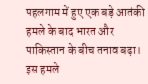पहलगाम में हुए एक बड़े आतंकी हमले के बाद भारत और पाकिस्तान के बीच तनाव बढ़ा। इस हमले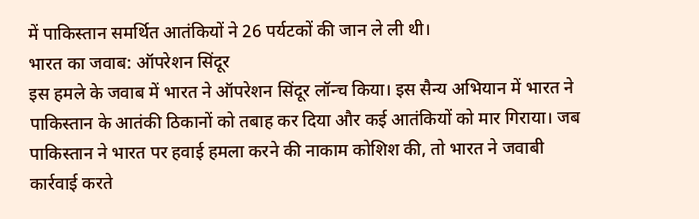में पाकिस्तान समर्थित आतंकियों ने 26 पर्यटकों की जान ले ली थी।
भारत का जवाब: ऑपरेशन सिंदूर
इस हमले के जवाब में भारत ने ऑपरेशन सिंदूर लॉन्च किया। इस सैन्य अभियान में भारत ने पाकिस्तान के आतंकी ठिकानों को तबाह कर दिया और कई आतंकियों को मार गिराया। जब पाकिस्तान ने भारत पर हवाई हमला करने की नाकाम कोशिश की, तो भारत ने जवाबी कार्रवाई करते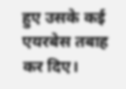हुए उसके कई एयरबेस तबाह कर दिए।